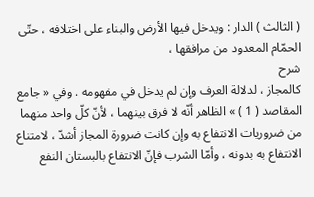( الثالث ) الدار : ويدخل فيها الأرض والبناء على اختلافه ، حتّى الحمّام المعدود من مرافقها ،
شرح
كالمجاز ، لدلالة العرف وإن لم يدخل في مفهومه . وفي « جامع المقاصد ( 1 ) » الظاهر أنّه لا فرق بينهما ، لأنّ كلّ واحد منهما من ضروريات الانتفاع به وإن كانت ضرورة المجاز أشدّ ، لامتناع الانتفاع به بدونه ، وأمّا الشرب فإنّ الانتفاع بالبستان النفع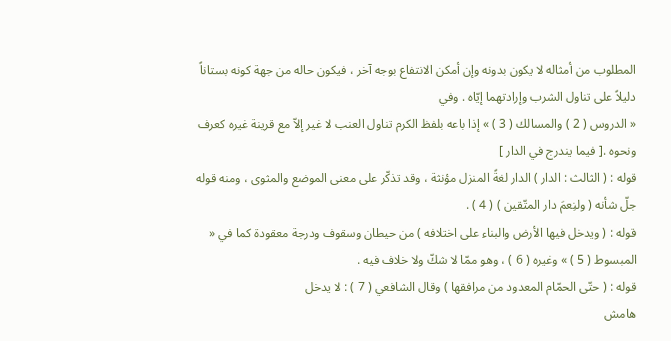المطلوب من أمثاله لا يكون بدونه وإن أمكن الانتفاع بوجه آخر ، فيكون حاله من جهة كونه بستاناً دليلاً على تناول الشرب وإرادتهما إيّاه . وفي
« الدروس ( 2 ) والمسالك ( 3 ) » إذا باعه بلفظ الكرم تناول العنب لا غير إلاّ مع قرينة غيره كعرف ونحوه .[ فيما يندرج في الدار ]
قوله : ( الثالث : الدار ) الدار لغةً المنزل مؤنثة ، وقد تذكّر على معنى الموضع والمثوى ، ومنه قوله جلّ شأنه ( ولنِعمَ دار المتّقين ) ( 4 ) .
قوله : ( ويدخل فيها الأرض والبناء على اختلافه ) من حيطان وسقوف ودرجة معقودة كما في « المبسوط ( 5 ) » وغيره ( 6 ) ، وهو ممّا لا شكّ ولا خلاف فيه .
قوله : ( حتّى الحمّام المعدود من مرافقها ) وقال الشافعي ( 7 ) : لا يدخل
هامش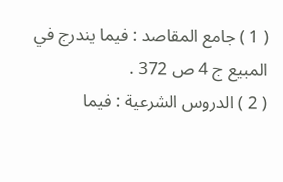( 1 ) جامع المقاصد : فيما يندرج في المبيع ج 4 ص 372 .
( 2 ) الدروس الشرعية : فيما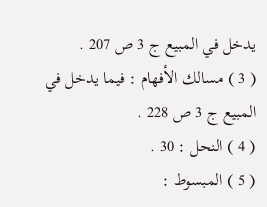يدخل في المبيع ج 3 ص 207 .
( 3 ) مسالك الأفهام : فيما يدخل في المبيع ج 3 ص 228 .
( 4 ) النحل : 30 .
( 5 ) المبسوط :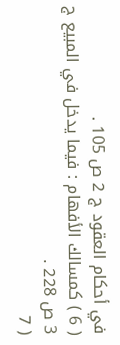في أحكام العقود ج 2 ص 105 .
( 6 ) كمسالك الأفهام : فيما يدخل في المبيع ج 3 ص 228 .
( 7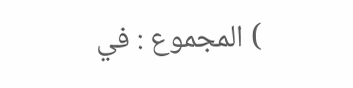) المجموع : في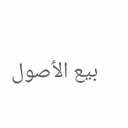بيع الاُصول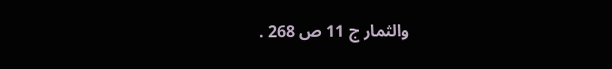والثمار ج 11 ص 268 .